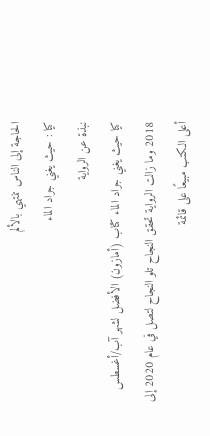الحاجة إلى الناس تنتهي بالألم
كيا : حيث يغني جراد الماء
نبذة عن الرواية
كيا حيث يغني جراد الماء كتاب (أمازون) الأفضل لشهر آب/أغسطس 2018 وما زالت الرواية تحقق النجاح تلو النجاح لتصل في عام 2020 إلى أعلى الكتب مبيعًا على قائمة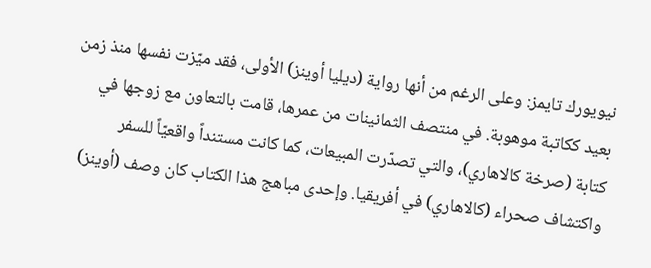نيويورك تايمز: وعلى الرغم من أنها رواية (ديليا أوينز) الأولى، فقد ميّزت نفسها منذ زمن بعيد ككاتبة موهوبة. في منتصف الثمانينات من عمرها، قامت بالتعاون مع زوجها في كتابة (صرخة كالاهاري)، والتي تصدّرت المبيعات، كما كانت مستنداً واقعيّاً للسفر واكتشاف صحراء (كالاهاري) في أفريقيا. وإحدى مباهج هذا الكتاب كان وصف (أوينز)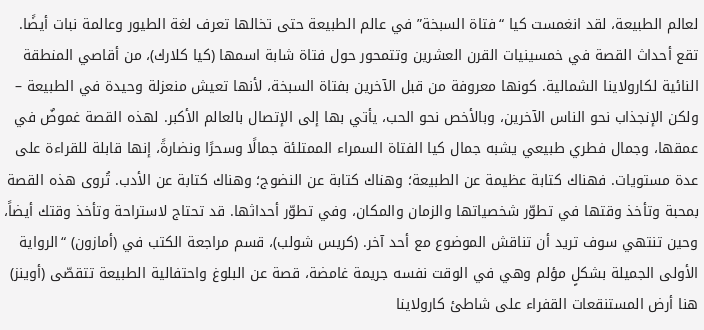لعالم الطبيعة، لقد انغمست كيا “فتاة السبخة” في عالم الطبيعة حتى تخالها تعرف لغة الطيور وعالمة نبات أيضًا. تقع أحداث القصة في خمسينيات القرن العشرين وتتمحور حول فتاة شابة اسمها (كيا كلارك)، من أقاصي المنطقة النائية لكارولاينا الشمالية. كونها معروفة من قبل الآخرين بفتاة السبخة، لأنها تعيش منعزلة وحيدة في الطبيعة – ولكن الإنجذاب نحو الناس الآخرين، وبالأخص نحو الحب، يأتي بها إلى الإتصال بالعالم الأكبر. لهذه القصة غموضٌ في عمقها، وجمال فطري طبيعي يشبه جمال كيا الفتاة السمراء الممتلئة جمالًا وسحرًا ونضارةً، إنها قابلة للقراءة على عدة مستويات. فهناك كتابة عظيمة عن الطبيعة؛ وهناك كتابة عن النضوج؛ وهناك كتابة عن الأدب. تُروى هذه القصة بمحبة وتأخذ وقتها في تطوّر شخصياتها والزمان والمكان، وفي تطوّر أحداثها. قد تحتاج لاستراحة وتأخذ وقتك أيضاً، وحين تنتهي سوف تريد أن تناقش الموضوع مع أحد آخر. (كريس شولب)، قسم مراجعة الكتب في (أمازون) “الرواية الأولى الجميلة بشكلٍ مؤلم وهي في الوقت نفسه جريمة غامضة، قصة عن البلوغ واحتفالية الطبيعة تتقصّى (أوينز) هنا أرض المستنقعات القفراء على شاطئ كارولاينا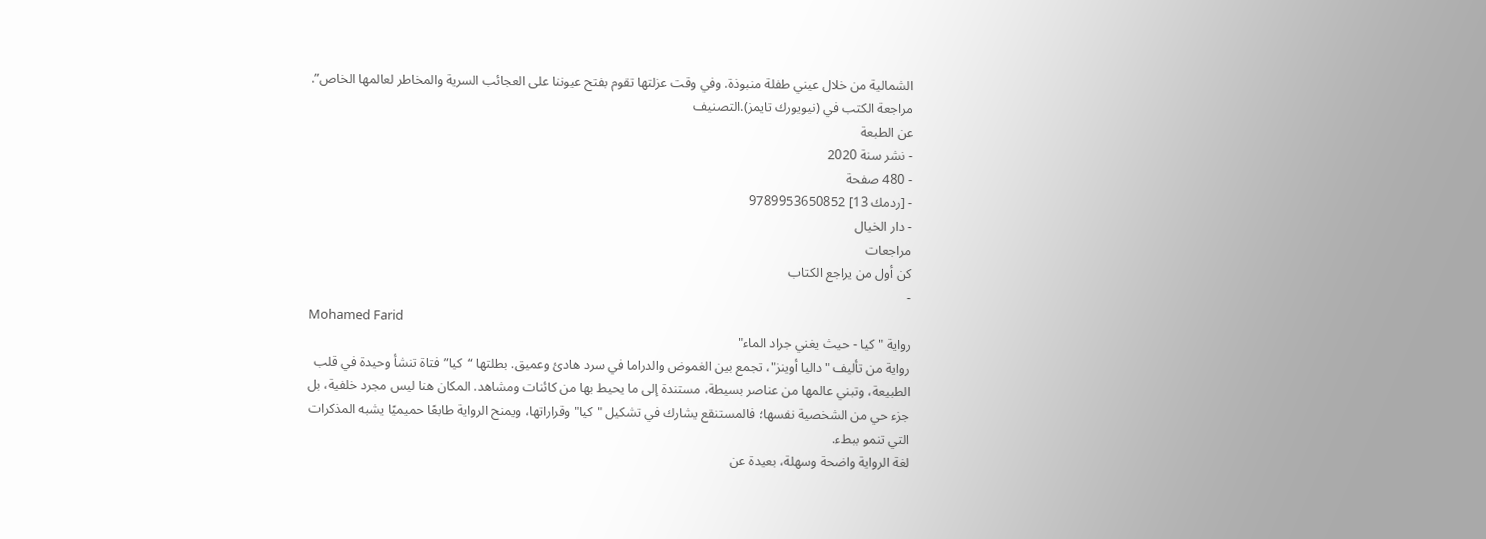الشمالية من خلال عيني طفلة منبوذة. وفي وقت عزلتها تقوم بفتح عيوننا على العجائب السرية والمخاطر لعالمها الخاص”. مراجعة الكتب في (نيويورك تايمز).التصنيف
عن الطبعة
- نشر سنة 2020
- 480 صفحة
- [ردمك 13] 9789953650852
- دار الخيال
مراجعات
كن أول من يراجع الكتاب
-
Mohamed Farid
رواية "كيا - حيث يغني جراد الماء"
رواية من تأليف "داليا أوينز"، تجمع بين الغموض والدراما في سرد هادئ وعميق. بطلتها “كيا” فتاة تنشأ وحيدة في قلب الطبيعة، وتبني عالمها من عناصر بسيطة، مستندة إلى ما يحيط بها من كائنات ومشاهد. المكان هنا ليس مجرد خلفية، بل جزء حي من الشخصية نفسها؛ فالمستنقع يشارك في تشكيل "كيا" وقراراتها، ويمنح الرواية طابعًا حميميًا يشبه المذكرات التي تنمو ببطء.
لغة الرواية واضحة وسهلة، بعيدة عن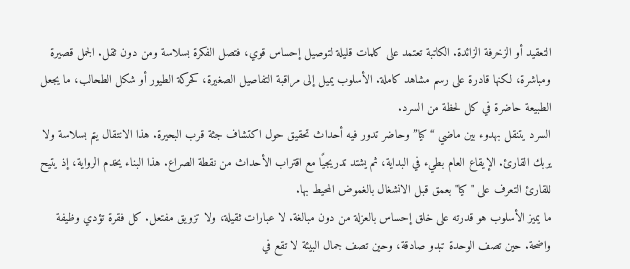التعقيد أو الزخرفة الزائدة. الكاتبة تعتمد على كلمات قليلة لتوصيل إحساس قوي، فتصل الفكرة بسلاسة ومن دون ثقل. الجمل قصيرة ومباشرة، لكنها قادرة على رسم مشاهد كاملة. الأسلوب يميل إلى مراقبة التفاصيل الصغيرة، كحركة الطيور أو شكل الطحالب، ما يجعل الطبيعة حاضرة في كل لحظة من السرد.
السرد يتنقل بهدوء بين ماضي “كيا” وحاضر تدور فيه أحداث تحقيق حول اكتشاف جثة قرب البحيرة. هذا الانتقال يتم بسلاسة ولا يربك القارئ. الإيقاع العام بطيء في البداية، ثم يشتد تدريجيًا مع اقتراب الأحداث من نقطة الصراع. هذا البناء يخدم الرواية، إذ يتيح للقارئ التعرف على "كيا" بعمق قبل الانشغال بالغموض المحيط بها.
ما يميز الأسلوب هو قدرته على خلق إحساس بالعزلة من دون مبالغة. لا عبارات ثقيلة، ولا تزويق مفتعل. كل فقرة تؤدي وظيفة واضحة. حين تصف الوحدة تبدو صادقة، وحين تصف جمال البيئة لا تقع في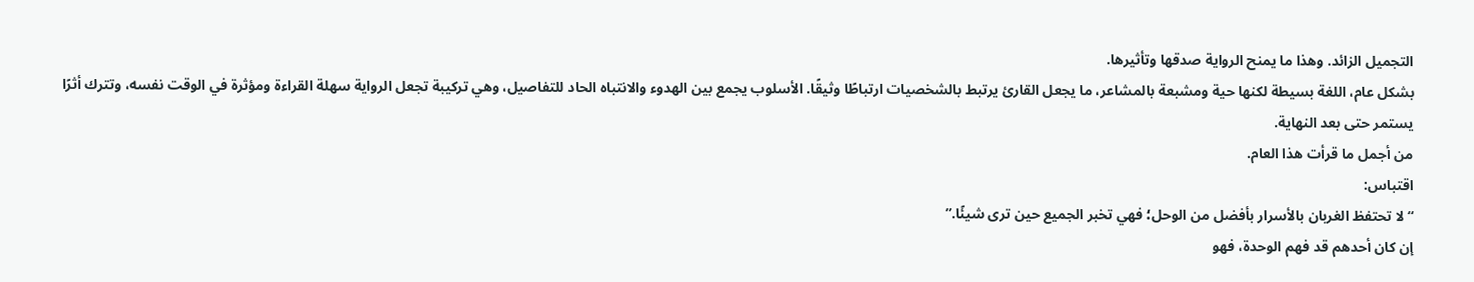التجميل الزائد. وهذا ما يمنح الرواية صدقها وتأثيرها.
بشكل عام، اللغة بسيطة لكنها حية ومشبعة بالمشاعر، ما يجعل القارئ يرتبط بالشخصيات ارتباطًا وثيقًا. الأسلوب يجمع بين الهدوء والانتباه الحاد للتفاصيل، وهي تركيبة تجعل الرواية سهلة القراءة ومؤثرة في الوقت نفسه، وتترك أثرًا يستمر حتى بعد النهاية.
من أجمل ما قرأت هذا العام.
اقتباس:
“لا تحتفظ الغربان بالأسرار بأفضل من الوحل؛ فهي تخبر الجميع حين ترى شيئًا.”
إن كان أحدهم قد فهم الوحدة، فهو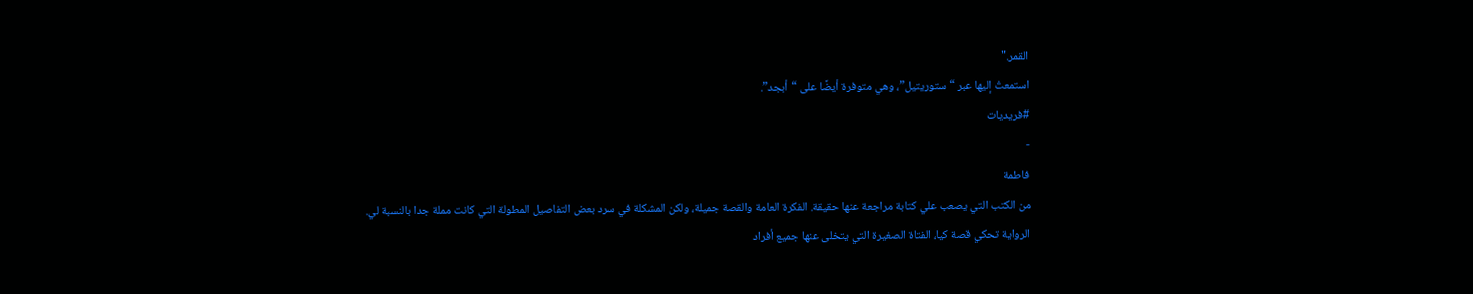القمر."
استمعتُ إليها عبر “ستوريتيل”، وهي متوفرة أيضًا على “أبجد”.
#فريديات
-
فاطمة
من الكتب التي يصعب علي كتابة مراجعة عنها حقيقة. الفكرة العامة والقصة جميلة، ولكن المشكلة في سرد بعض التفاصيل المطولة التي كانت مملة جدا بالنسبة لي.
الرواية تحكي قصة كيا، الفتاة الصغيرة التي يتخلى عنها جميع أفراد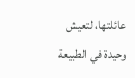عائلتها، لتعيش وحيدة في الطبيعة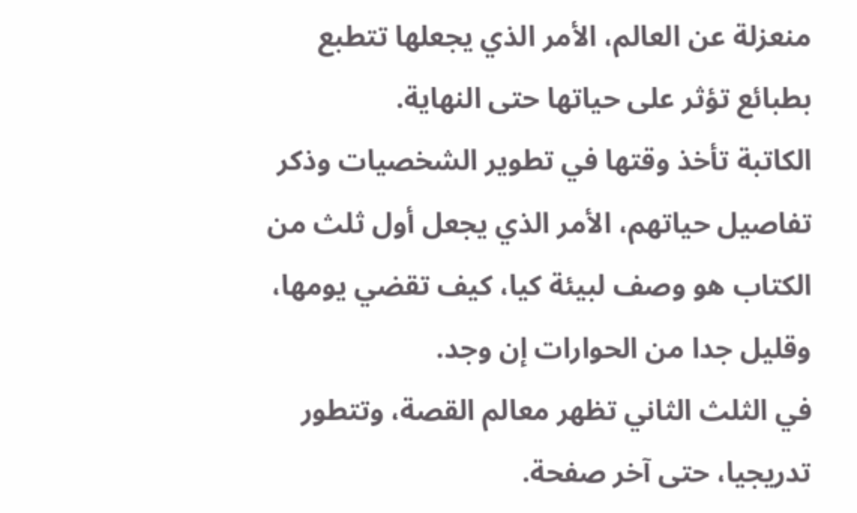منعزلة عن العالم، الأمر الذي يجعلها تتطبع بطبائع تؤثر على حياتها حتى النهاية.
الكاتبة تأخذ وقتها في تطوير الشخصيات وذكر تفاصيل حياتهم، الأمر الذي يجعل أول ثلث من الكتاب هو وصف لبيئة كيا، كيف تقضي يومها، وقليل جدا من الحوارات إن وجد.
في الثلث الثاني تظهر معالم القصة، وتتطور تدريجيا، حتى آخر صفحة.